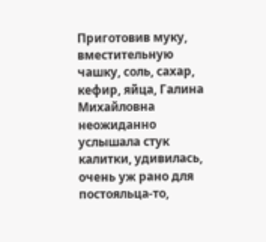Приготовив муку, вместительную чашку, соль, сахар, кефир, яйца, Галина Михайловна неожиданно услышала стук калитки, удивилась, очень уж рано для постояльца-то,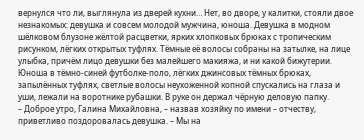вернулся что ли, выглянула из дверей кухни… Нет, во дворе, у калитки, стояли двое незнакомых: девушка и совсем молодой мужчина, юноша. Девушка в модном шёлковом блузоне жёлтой расцветки, ярких хлопковых брюках с тропическим рисунком, лёгких открытых туфлях. Тёмные её волосы собраны на затылке, на лице улыбка, причём лицо девушки без малейшего макияжа, и ни какой бижутерии. Юноша в тёмно-синей футболке-поло, лёгких джинсовых тёмных брюках, запылённых туфлях, светлые волосы неухоженной копной спускались на глаза и уши, лежали на воротнике рубашки. В руке он держал чёрную деловую папку.
– Доброе утро, Галина Михайловна, – назвав хозяйку по имени – отчеству, приветливо поздоровалась девушка. – Мы на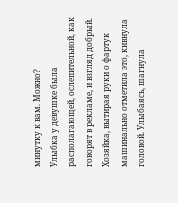минутку к вам. Можно?
Улыбка у девушке была располагающей, ослепительной, как говорят в рекламе, и взгляд добрый. Хозяйка, вытирая руки о фартук машинально отметила это, кивнула головой. Улыбаясь, шагнула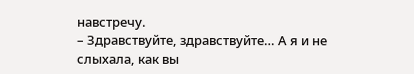навстречу.
– Здравствуйте, здравствуйте… А я и не слыхала, как вы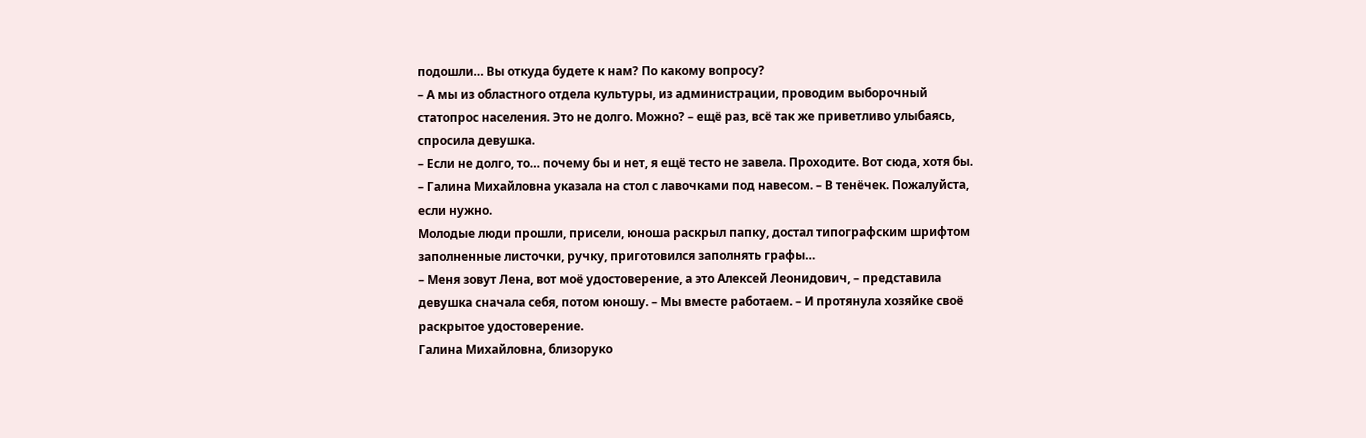подошли… Вы откуда будете к нам? По какому вопросу?
– А мы из областного отдела культуры, из администрации, проводим выборочный статопрос населения. Это не долго. Можно? – ещё раз, всё так же приветливо улыбаясь, спросила девушка.
– Если не долго, то… почему бы и нет, я ещё тесто не завела. Проходите. Вот сюда, хотя бы. – Галина Михайловна указала на стол с лавочками под навесом. – В тенёчек. Пожалуйста, если нужно.
Молодые люди прошли, присели, юноша раскрыл папку, достал типографским шрифтом заполненные листочки, ручку, приготовился заполнять графы…
– Меня зовут Лена, вот моё удостоверение, а это Алексей Леонидович, – представила девушка сначала себя, потом юношу. – Мы вместе работаем. – И протянула хозяйке своё раскрытое удостоверение.
Галина Михайловна, близоруко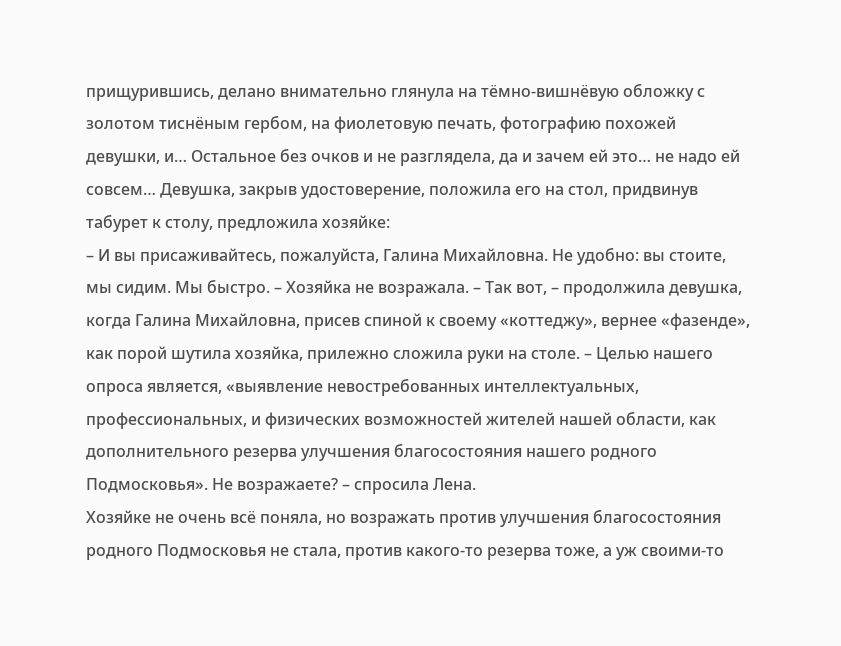прищурившись, делано внимательно глянула на тёмно-вишнёвую обложку с золотом тиснёным гербом, на фиолетовую печать, фотографию похожей девушки, и… Остальное без очков и не разглядела, да и зачем ей это… не надо ей совсем… Девушка, закрыв удостоверение, положила его на стол, придвинув табурет к столу, предложила хозяйке:
– И вы присаживайтесь, пожалуйста, Галина Михайловна. Не удобно: вы стоите, мы сидим. Мы быстро. – Хозяйка не возражала. – Так вот, – продолжила девушка, когда Галина Михайловна, присев спиной к своему «коттеджу», вернее «фазенде», как порой шутила хозяйка, прилежно сложила руки на столе. – Целью нашего опроса является, «выявление невостребованных интеллектуальных, профессиональных, и физических возможностей жителей нашей области, как дополнительного резерва улучшения благосостояния нашего родного Подмосковья». Не возражаете? – спросила Лена.
Хозяйке не очень всё поняла, но возражать против улучшения благосостояния родного Подмосковья не стала, против какого-то резерва тоже, а уж своими-то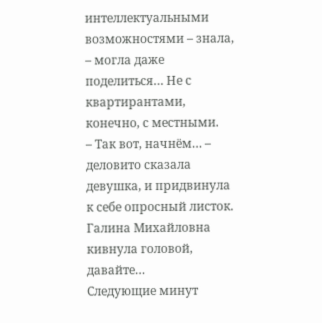интеллектуальными возможностями – знала, – могла даже поделиться… Не с квартирантами, конечно, с местными.
– Так вот, начнём… – деловито сказала девушка, и придвинула к себе опросный листок.
Галина Михайловна кивнула головой, давайте…
Следующие минут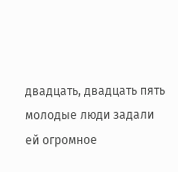двадцать, двадцать пять молодые люди задали ей огромное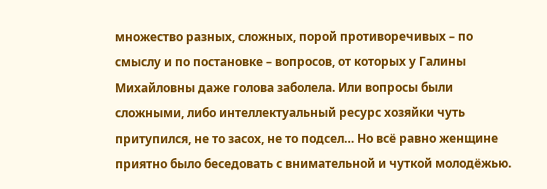множество разных, сложных, порой противоречивых – по смыслу и по постановке – вопросов, от которых у Галины Михайловны даже голова заболела. Или вопросы были сложными, либо интеллектуальный ресурс хозяйки чуть притупился, не то засох, не то подсел… Но всё равно женщине приятно было беседовать с внимательной и чуткой молодёжью.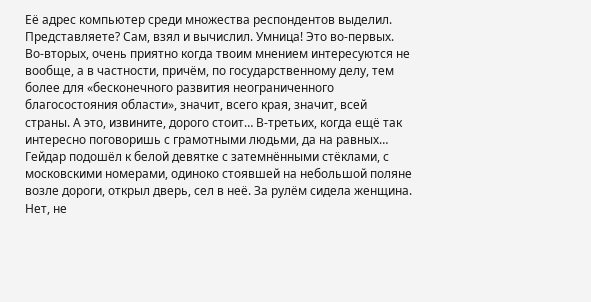Её адрес компьютер среди множества респондентов выделил. Представляете? Сам, взял и вычислил. Умница! Это во-первых. Во-вторых, очень приятно когда твоим мнением интересуются не вообще, а в частности, причём, по государственному делу, тем более для «бесконечного развития неограниченного благосостояния области», значит, всего края, значит, всей страны. А это, извините, дорого стоит… В-третьих, когда ещё так интересно поговоришь с грамотными людьми, да на равных…
Гейдар подошёл к белой девятке с затемнёнными стёклами, с московскими номерами, одиноко стоявшей на небольшой поляне возле дороги, открыл дверь, сел в неё. За рулём сидела женщина. Нет, не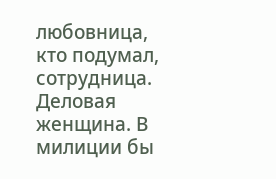любовница, кто подумал, сотрудница. Деловая женщина. В милиции бы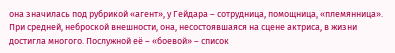она значилась под рубрикой «агент», у Гейдара – сотрудница, помощница, «племянница». При средней, неброской внешности, она, несостоявшаяся на сцене актриса, в жизни достигла многого. Послужной её – «боевой» – список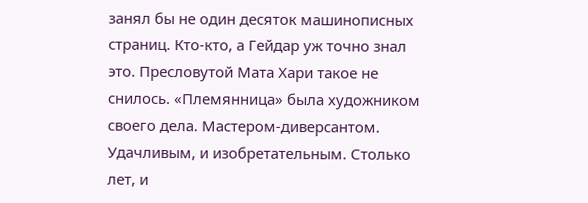занял бы не один десяток машинописных страниц. Кто-кто, а Гейдар уж точно знал это. Пресловутой Мата Хари такое не снилось. «Племянница» была художником своего дела. Мастером-диверсантом. Удачливым, и изобретательным. Столько лет, и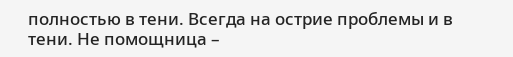полностью в тени. Всегда на острие проблемы и в тени. Не помощница –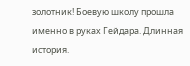золотник! Боевую школу прошла именно в руках Гейдара. Длинная история.